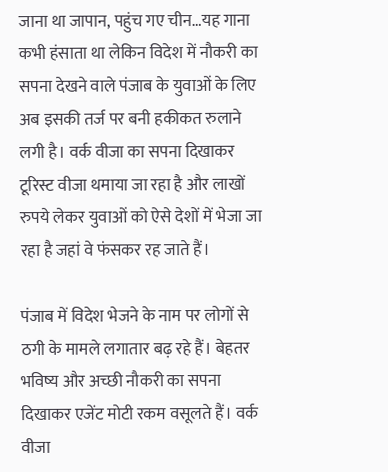जाना था जापान, पहुंच गए चीन…यह गाना कभी हंसाता था लेकिन विदेश में नौकरी का सपना देखने वाले पंजाब के युवाओं के लिए अब इसकी तर्ज पर बनी हकीकत रुलाने लगी है। वर्क वीजा का सपना दिखाकर टूरिस्ट वीजा थमाया जा रहा है और लाखों रुपये लेकर युवाओं को ऐसे देशों में भेजा जा रहा है जहां वे फंसकर रह जाते हैं।

पंजाब में विदेश भेजने के नाम पर लोगों से ठगी के मामले लगातार बढ़ रहे हैं। बेहतर भविष्य और अच्छी नौकरी का सपना दिखाकर एजेंट मोटी रकम वसूलते हैं। वर्क वीजा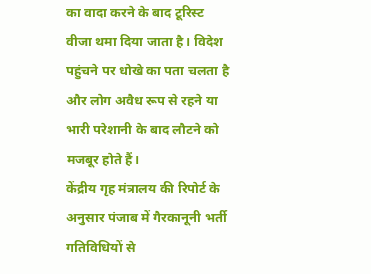का वादा करने के बाद टूरिस्ट वीजा थमा दिया जाता है। विदेश पहुंचने पर धोखे का पता चलता है और लोग अवैध रूप से रहने या भारी परेशानी के बाद लौटने को मजबूर होते हैं।
केंद्रीय गृह मंत्रालय की रिपोर्ट के अनुसार पंजाब में गैरकानूनी भर्ती गतिविधियों से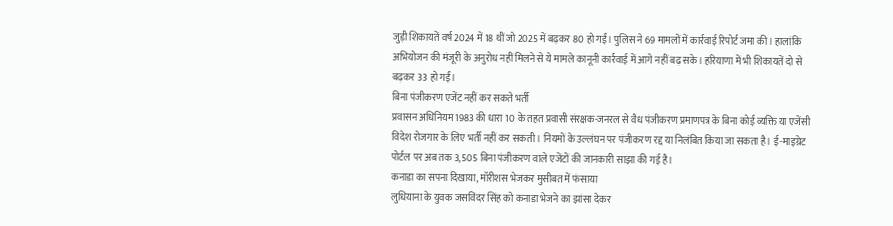जुड़ी शिकायतें वर्ष 2024 में 18 थीं जो 2025 में बढ़कर 80 हो गईं। पुलिस ने 69 मामलों में कार्रवाई रिपोर्ट जमा की। हालांकि अभियोजन की मंजूरी के अनुरोध नहीं मिलने से ये मामले कानूनी कार्रवाई में आगे नहीं बढ़ सके। हरियाणा में भी शिकायतें दो से बढ़कर 33 हो गईं।
बिना पंजीकरण एजेंट नहीं कर सकते भर्ती
प्रवासन अधिनियम 1983 की धारा 10 के तहत प्रवासी संरक्षक-जनरल से वैध पंजीकरण प्रमाणपत्र के बिना कोई व्यक्ति या एजेंसी विदेश रोजगार के लिए भर्ती नहीं कर सकती। नियमों के उल्लंघन पर पंजीकरण रद्द या निलंबित किया जा सकता है। ई-माइग्रेट पोर्टल पर अब तक 3,505 बिना पंजीकरण वाले एजेंटों की जानकारी साझा की गई है।
कनाडा का सपना दिखाया, मॉरीशस भेजकर मुसीबत में फंसाया
लुधियाना के युवक जसविंदर सिंह को कनाडा भेजने का झांसा देकर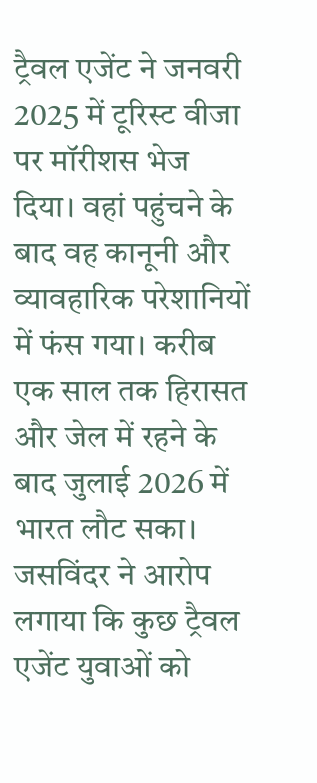ट्रैवल एजेंट ने जनवरी 2025 में टूरिस्ट वीजा पर मॉरीशस भेज दिया। वहां पहुंचने के बाद वह कानूनी और व्यावहारिक परेशानियों में फंस गया। करीब एक साल तक हिरासत और जेल में रहने के बाद जुलाई 2026 में भारत लौट सका।
जसविंदर ने आरोप लगाया कि कुछ ट्रैवल एजेंट युवाओं को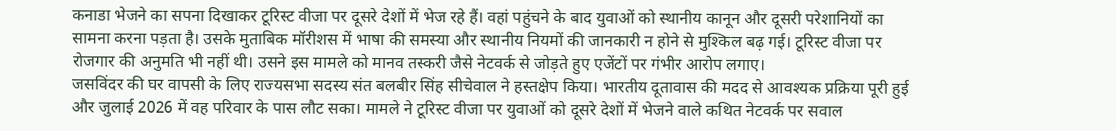कनाडा भेजने का सपना दिखाकर टूरिस्ट वीजा पर दूसरे देशों में भेज रहे हैं। वहां पहुंचने के बाद युवाओं को स्थानीय कानून और दूसरी परेशानियों का सामना करना पड़ता है। उसके मुताबिक मॉरीशस में भाषा की समस्या और स्थानीय नियमों की जानकारी न होने से मुश्किल बढ़ गई। टूरिस्ट वीजा पर रोजगार की अनुमति भी नहीं थी। उसने इस मामले को मानव तस्करी जैसे नेटवर्क से जोड़ते हुए एजेंटों पर गंभीर आरोप लगाए।
जसविंदर की घर वापसी के लिए राज्यसभा सदस्य संत बलबीर सिंह सीचेवाल ने हस्तक्षेप किया। भारतीय दूतावास की मदद से आवश्यक प्रक्रिया पूरी हुई और जुलाई 2026 में वह परिवार के पास लौट सका। मामले ने टूरिस्ट वीजा पर युवाओं को दूसरे देशों में भेजने वाले कथित नेटवर्क पर सवाल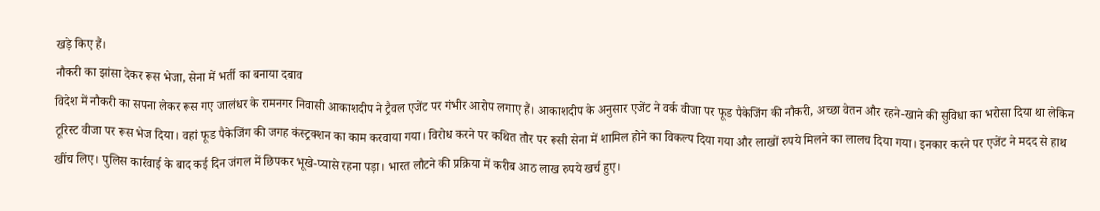खड़े किए हैं।
नौकरी का झांसा देकर रूस भेजा, सेना में भर्ती का बनाया दबाव
विदेश में नौकरी का सपना लेकर रूस गए जालंधर के रामनगर निवासी आकाशदीप ने ट्रैवल एजेंट पर गंभीर आरोप लगाए हैं। आकाशदीप के अनुसार एजेंट ने वर्क वीजा पर फूड पैकेजिंग की नौकरी, अच्छा वेतन और रहने-खाने की सुविधा का भरोसा दिया था लेकिन टूरिस्ट वीजा पर रूस भेज दिया। वहां फूड पैकेजिंग की जगह कंस्ट्रक्शन का काम करवाया गया। विरोध करने पर कथित तौर पर रूसी सेना में शामिल होने का विकल्प दिया गया और लाखों रुपये मिलने का लालच दिया गया। इनकार करने पर एजेंट ने मदद से हाथ खींच लिए। पुलिस कार्रवाई के बाद कई दिन जंगल में छिपकर भूखे-प्यासे रहना पड़ा। भारत लौटने की प्रक्रिया में करीब आठ लाख रुपये खर्च हुए।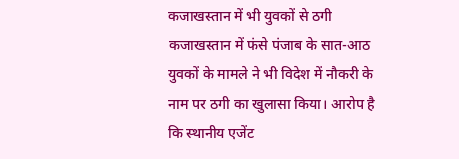कजाखस्तान में भी युवकों से ठगी
कजाखस्तान में फंसे पंजाब के सात-आठ युवकों के मामले ने भी विदेश में नौकरी के नाम पर ठगी का खुलासा किया। आरोप है कि स्थानीय एजेंट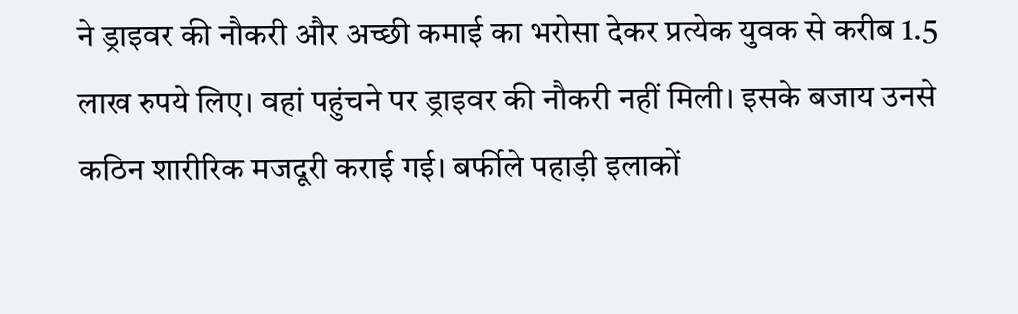ने ड्राइवर की नौकरी और अच्छी कमाई का भरोसा देकर प्रत्येक युवक से करीब 1.5 लाख रुपये लिए। वहां पहुंचने पर ड्राइवर की नौकरी नहीं मिली। इसके बजाय उनसे कठिन शारीरिक मजदूरी कराई गई। बर्फीले पहाड़ी इलाकों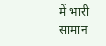में भारी सामान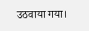उठवाया गया।